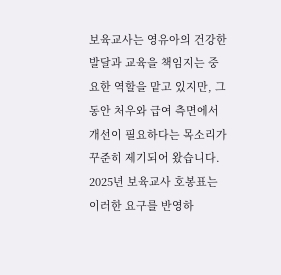보육교사는 영유아의 건강한 발달과 교육을 책임지는 중요한 역할을 맡고 있지만, 그동안 처우와 급여 측면에서 개선이 필요하다는 목소리가 꾸준히 제기되어 왔습니다. 2025년 보육교사 호봉표는 이러한 요구를 반영하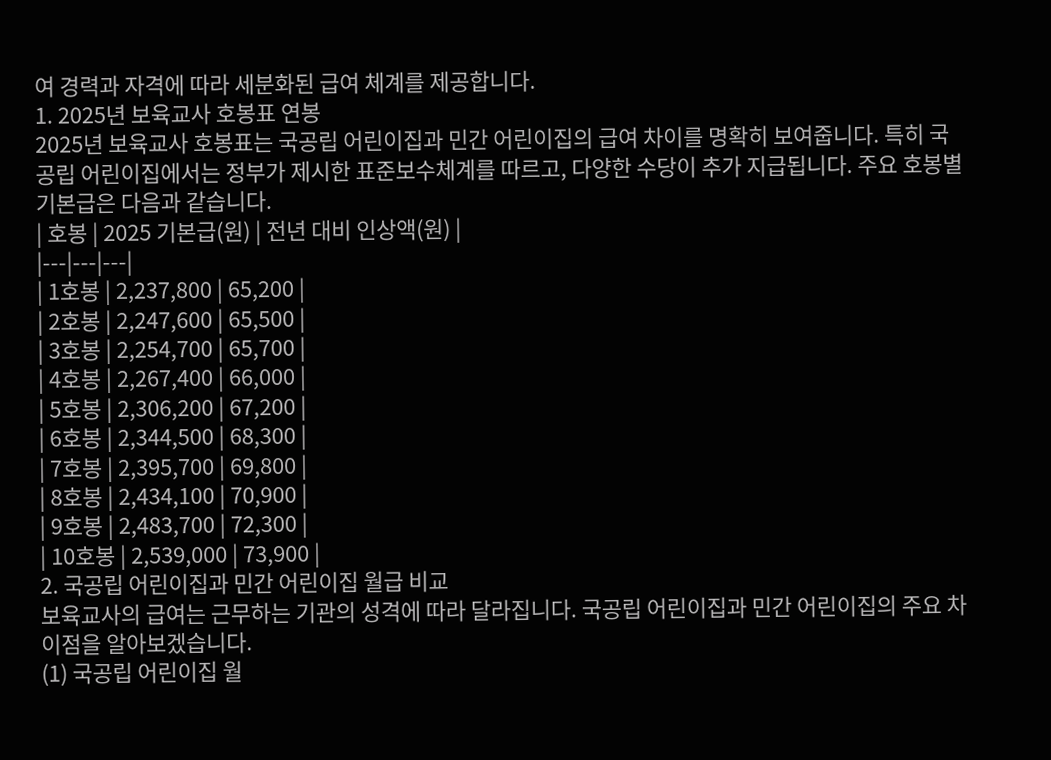여 경력과 자격에 따라 세분화된 급여 체계를 제공합니다.
1. 2025년 보육교사 호봉표 연봉
2025년 보육교사 호봉표는 국공립 어린이집과 민간 어린이집의 급여 차이를 명확히 보여줍니다. 특히 국공립 어린이집에서는 정부가 제시한 표준보수체계를 따르고, 다양한 수당이 추가 지급됩니다. 주요 호봉별 기본급은 다음과 같습니다.
| 호봉 | 2025 기본급(원) | 전년 대비 인상액(원) |
|---|---|---|
| 1호봉 | 2,237,800 | 65,200 |
| 2호봉 | 2,247,600 | 65,500 |
| 3호봉 | 2,254,700 | 65,700 |
| 4호봉 | 2,267,400 | 66,000 |
| 5호봉 | 2,306,200 | 67,200 |
| 6호봉 | 2,344,500 | 68,300 |
| 7호봉 | 2,395,700 | 69,800 |
| 8호봉 | 2,434,100 | 70,900 |
| 9호봉 | 2,483,700 | 72,300 |
| 10호봉 | 2,539,000 | 73,900 |
2. 국공립 어린이집과 민간 어린이집 월급 비교
보육교사의 급여는 근무하는 기관의 성격에 따라 달라집니다. 국공립 어린이집과 민간 어린이집의 주요 차이점을 알아보겠습니다.
(1) 국공립 어린이집 월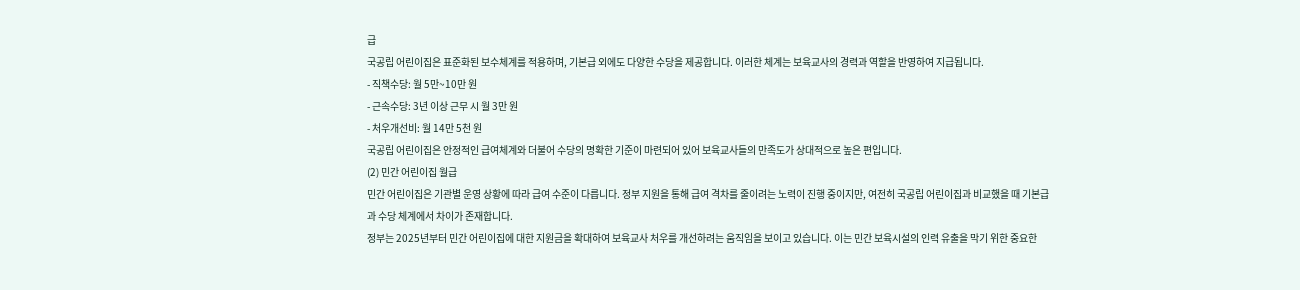급
국공립 어린이집은 표준화된 보수체계를 적용하며, 기본급 외에도 다양한 수당을 제공합니다. 이러한 체계는 보육교사의 경력과 역할을 반영하여 지급됩니다.
- 직책수당: 월 5만~10만 원
- 근속수당: 3년 이상 근무 시 월 3만 원
- 처우개선비: 월 14만 5천 원
국공립 어린이집은 안정적인 급여체계와 더불어 수당의 명확한 기준이 마련되어 있어 보육교사들의 만족도가 상대적으로 높은 편입니다.
(2) 민간 어린이집 월급
민간 어린이집은 기관별 운영 상황에 따라 급여 수준이 다릅니다. 정부 지원을 통해 급여 격차를 줄이려는 노력이 진행 중이지만, 여전히 국공립 어린이집과 비교했을 때 기본급과 수당 체계에서 차이가 존재합니다.
정부는 2025년부터 민간 어린이집에 대한 지원금을 확대하여 보육교사 처우를 개선하려는 움직임을 보이고 있습니다. 이는 민간 보육시설의 인력 유출을 막기 위한 중요한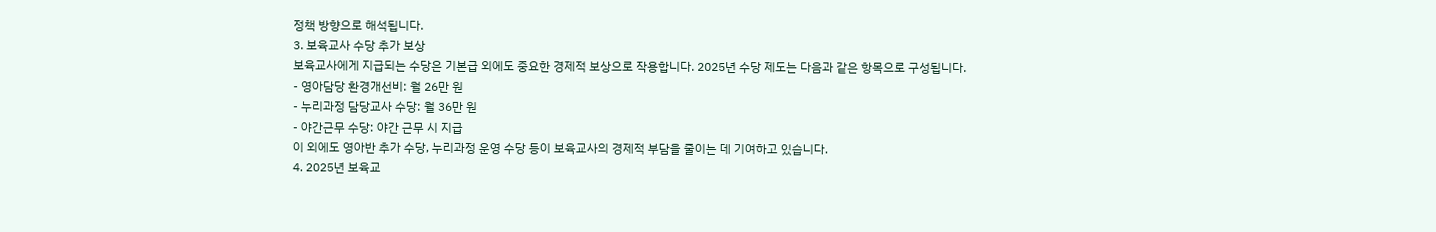정책 방향으로 해석됩니다.
3. 보육교사 수당 추가 보상
보육교사에게 지급되는 수당은 기본급 외에도 중요한 경제적 보상으로 작용합니다. 2025년 수당 제도는 다음과 같은 항목으로 구성됩니다.
- 영아담당 환경개선비: 월 26만 원
- 누리과정 담당교사 수당: 월 36만 원
- 야간근무 수당: 야간 근무 시 지급
이 외에도 영아반 추가 수당, 누리과정 운영 수당 등이 보육교사의 경제적 부담을 줄이는 데 기여하고 있습니다.
4. 2025년 보육교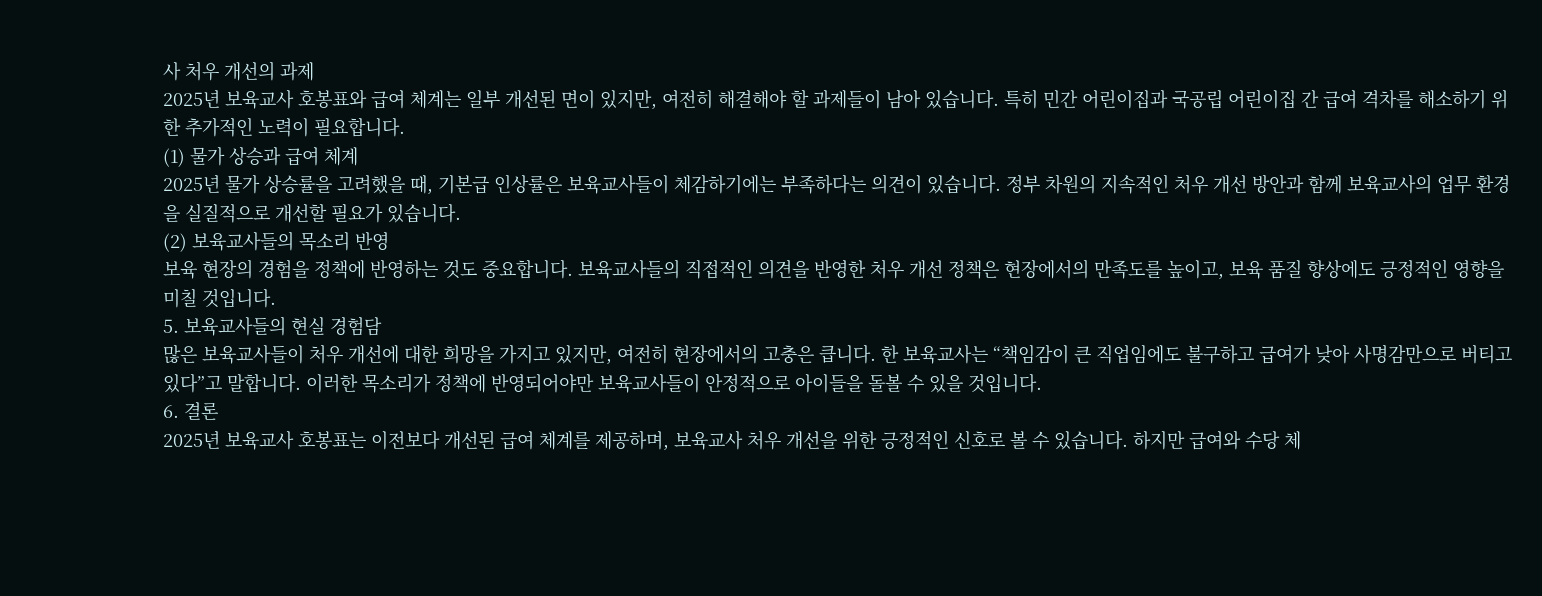사 처우 개선의 과제
2025년 보육교사 호봉표와 급여 체계는 일부 개선된 면이 있지만, 여전히 해결해야 할 과제들이 남아 있습니다. 특히 민간 어린이집과 국공립 어린이집 간 급여 격차를 해소하기 위한 추가적인 노력이 필요합니다.
(1) 물가 상승과 급여 체계
2025년 물가 상승률을 고려했을 때, 기본급 인상률은 보육교사들이 체감하기에는 부족하다는 의견이 있습니다. 정부 차원의 지속적인 처우 개선 방안과 함께 보육교사의 업무 환경을 실질적으로 개선할 필요가 있습니다.
(2) 보육교사들의 목소리 반영
보육 현장의 경험을 정책에 반영하는 것도 중요합니다. 보육교사들의 직접적인 의견을 반영한 처우 개선 정책은 현장에서의 만족도를 높이고, 보육 품질 향상에도 긍정적인 영향을 미칠 것입니다.
5. 보육교사들의 현실 경험담
많은 보육교사들이 처우 개선에 대한 희망을 가지고 있지만, 여전히 현장에서의 고충은 큽니다. 한 보육교사는 “책임감이 큰 직업임에도 불구하고 급여가 낮아 사명감만으로 버티고 있다”고 말합니다. 이러한 목소리가 정책에 반영되어야만 보육교사들이 안정적으로 아이들을 돌볼 수 있을 것입니다.
6. 결론
2025년 보육교사 호봉표는 이전보다 개선된 급여 체계를 제공하며, 보육교사 처우 개선을 위한 긍정적인 신호로 볼 수 있습니다. 하지만 급여와 수당 체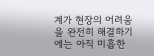계가 현장의 어려움을 완전히 해결하기에는 아직 미흡한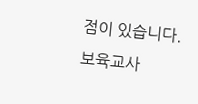점이 있습니다.
보육교사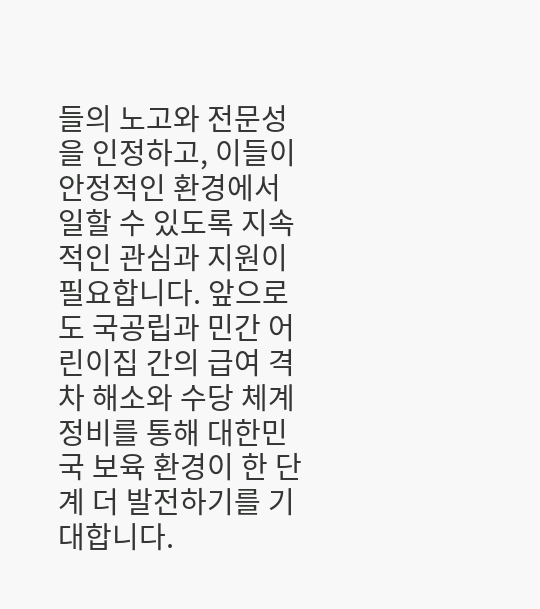들의 노고와 전문성을 인정하고, 이들이 안정적인 환경에서 일할 수 있도록 지속적인 관심과 지원이 필요합니다. 앞으로도 국공립과 민간 어린이집 간의 급여 격차 해소와 수당 체계 정비를 통해 대한민국 보육 환경이 한 단계 더 발전하기를 기대합니다.